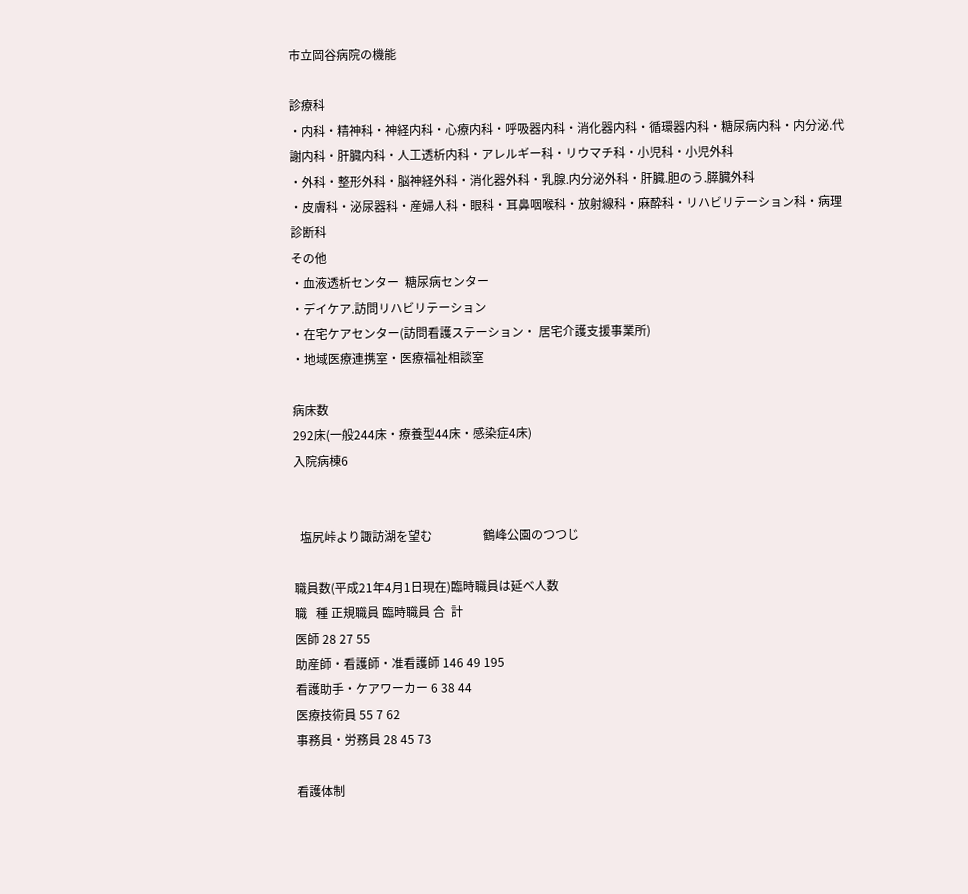市立岡谷病院の機能

診療科
・内科・精神科・神経内科・心療内科・呼吸器内科・消化器内科・循環器内科・糖尿病内科・内分泌.代
謝内科・肝臓内科・人工透析内科・アレルギー科・リウマチ科・小児科・小児外科
・外科・整形外科・脳神経外科・消化器外科・乳腺.内分泌外科・肝臓.胆のう.膵臓外科
・皮膚科・泌尿器科・産婦人科・眼科・耳鼻咽喉科・放射線科・麻酔科・リハビリテーション科・病理
診断科
その他
・血液透析センター  糖尿病センター
・デイケア.訪問リハビリテーション
・在宅ケアセンター(訪問看護ステーション・ 居宅介護支援事業所)
・地域医療連携室・医療福祉相談室

病床数
292床(一般244床・療養型44床・感染症4床)
入院病棟6


  塩尻峠より諏訪湖を望む                 鶴峰公園のつつじ

職員数(平成21年4月1日現在)臨時職員は延べ人数
職   種 正規職員 臨時職員 合  計
医師 28 27 55
助産師・看護師・准看護師 146 49 195
看護助手・ケアワーカー 6 38 44
医療技術員 55 7 62
事務員・労務員 28 45 73

看護体制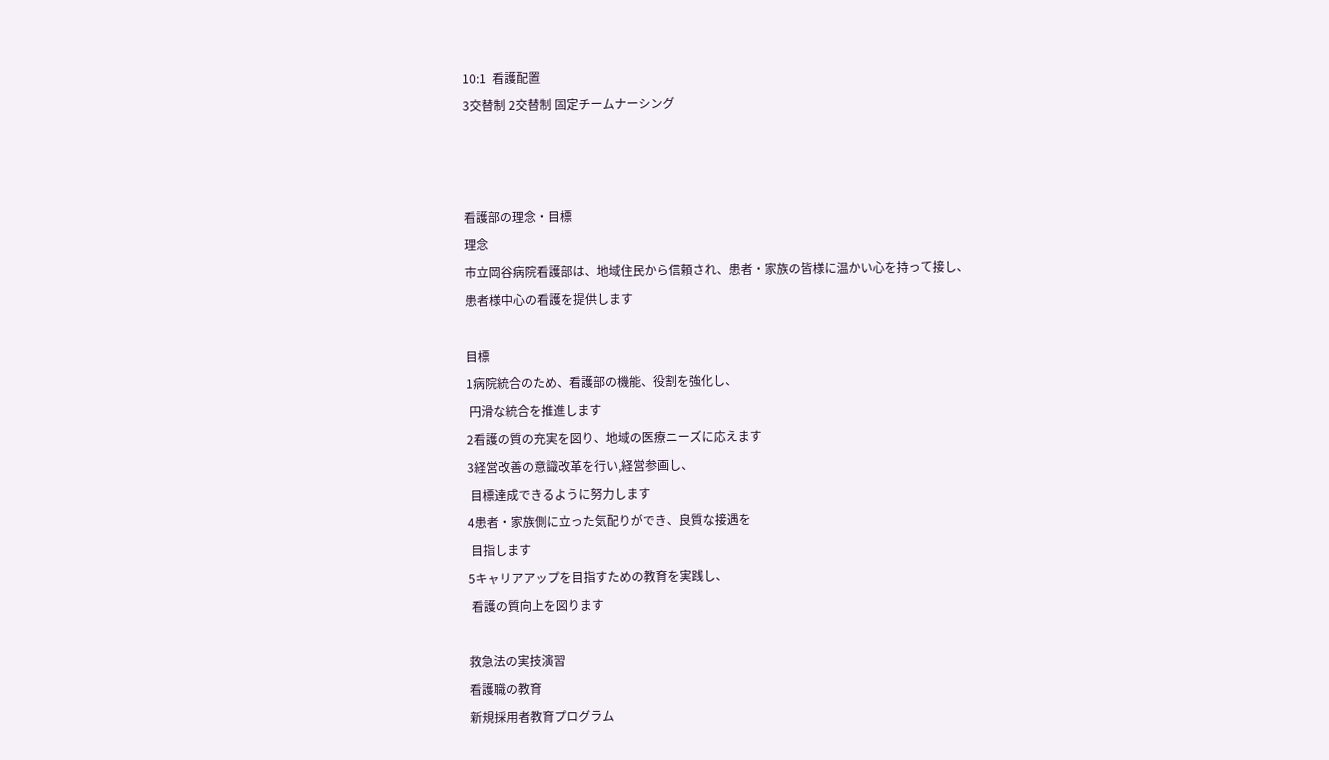10:1  看護配置
3交替制 2交替制 固定チームナーシング



看護部の理念・目標
理念
市立岡谷病院看護部は、地域住民から信頼され、患者・家族の皆様に温かい心を持って接し、
患者様中心の看護を提供します

目標
1病院統合のため、看護部の機能、役割を強化し、
 円滑な統合を推進します
2看護の質の充実を図り、地域の医療ニーズに応えます
3経営改善の意識改革を行い,経営参画し、
 目標達成できるように努力します
4患者・家族側に立った気配りができ、良質な接遇を
 目指します
5キャリアアップを目指すための教育を実践し、
 看護の質向上を図ります

救急法の実技演習
看護職の教育
新規採用者教育プログラム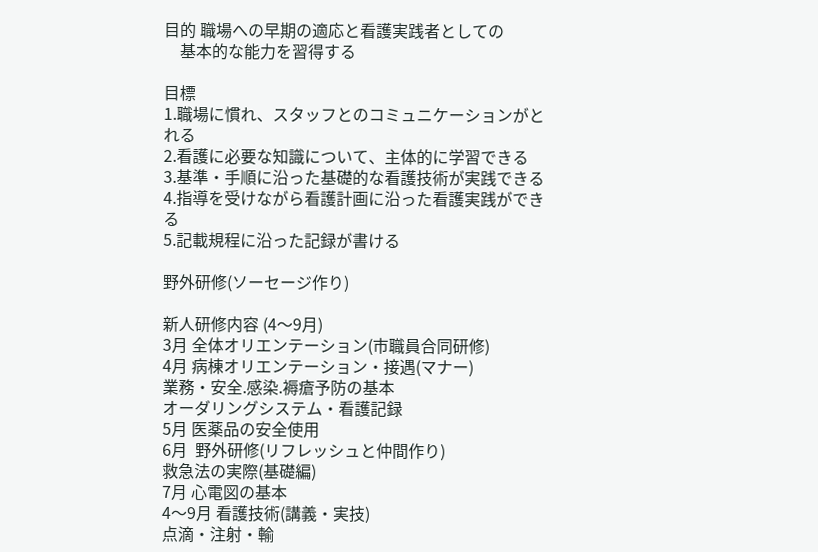目的 職場への早期の適応と看護実践者としての
    基本的な能力を習得する

目標
1.職場に慣れ、スタッフとのコミュニケーションがとれる
2.看護に必要な知識について、主体的に学習できる
3.基準・手順に沿った基礎的な看護技術が実践できる
4.指導を受けながら看護計画に沿った看護実践ができる
5.記載規程に沿った記録が書ける

野外研修(ソーセージ作り)

新人研修内容 (4〜9月)
3月 全体オリエンテーション(市職員合同研修)
4月 病棟オリエンテーション・接遇(マナー)
業務・安全.感染.褥瘡予防の基本
オーダリングシステム・看護記録
5月 医薬品の安全使用
6月  野外研修(リフレッシュと仲間作り)
救急法の実際(基礎編)
7月 心電図の基本
4〜9月 看護技術(講義・実技)
点滴・注射・輸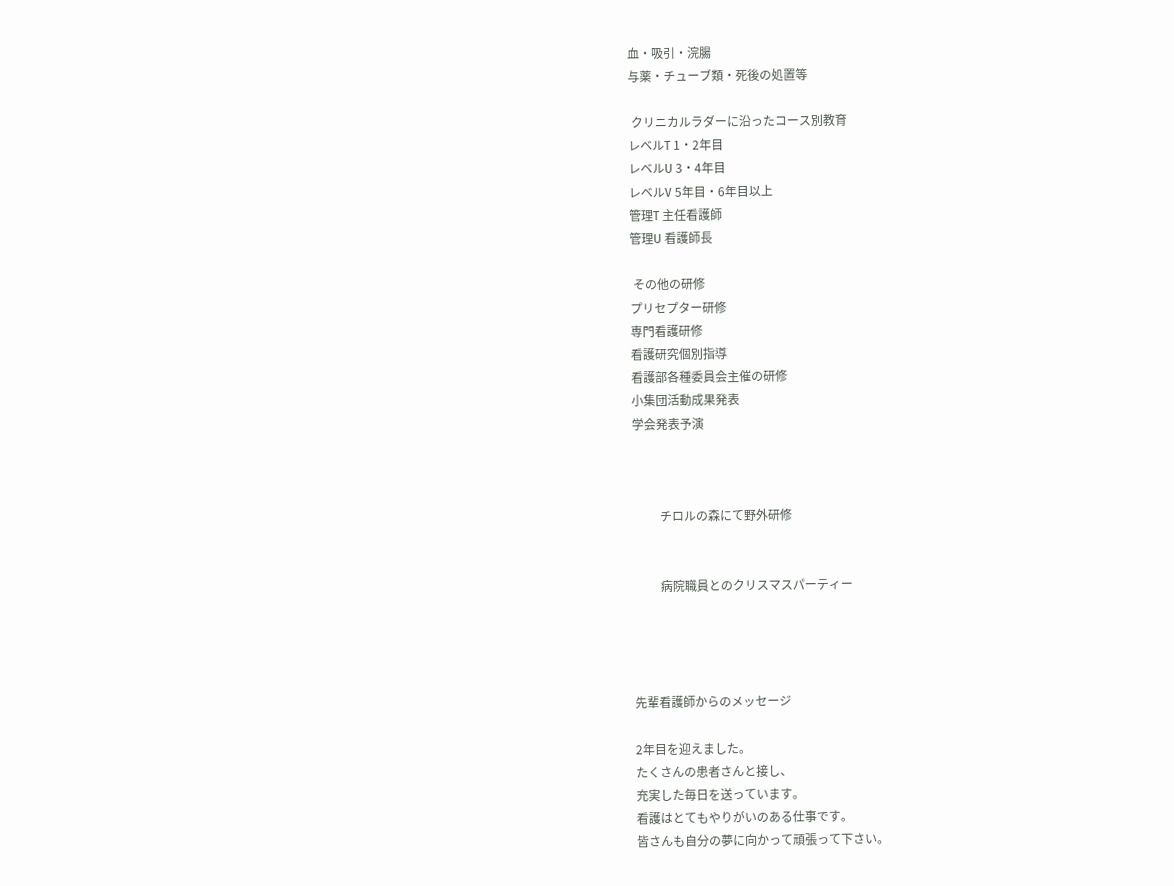血・吸引・浣腸
与薬・チューブ類・死後の処置等

 クリニカルラダーに沿ったコース別教育
レベルT 1・2年目
レベルU 3・4年目
レベルV 5年目・6年目以上
管理T 主任看護師
管理U 看護師長

 その他の研修
プリセプター研修
専門看護研修
看護研究個別指導
看護部各種委員会主催の研修
小集団活動成果発表
学会発表予演



         チロルの森にて野外研修


         病院職員とのクリスマスパーティー




先輩看護師からのメッセージ

2年目を迎えました。
たくさんの患者さんと接し、
充実した毎日を送っています。
看護はとてもやりがいのある仕事です。
皆さんも自分の夢に向かって頑張って下さい。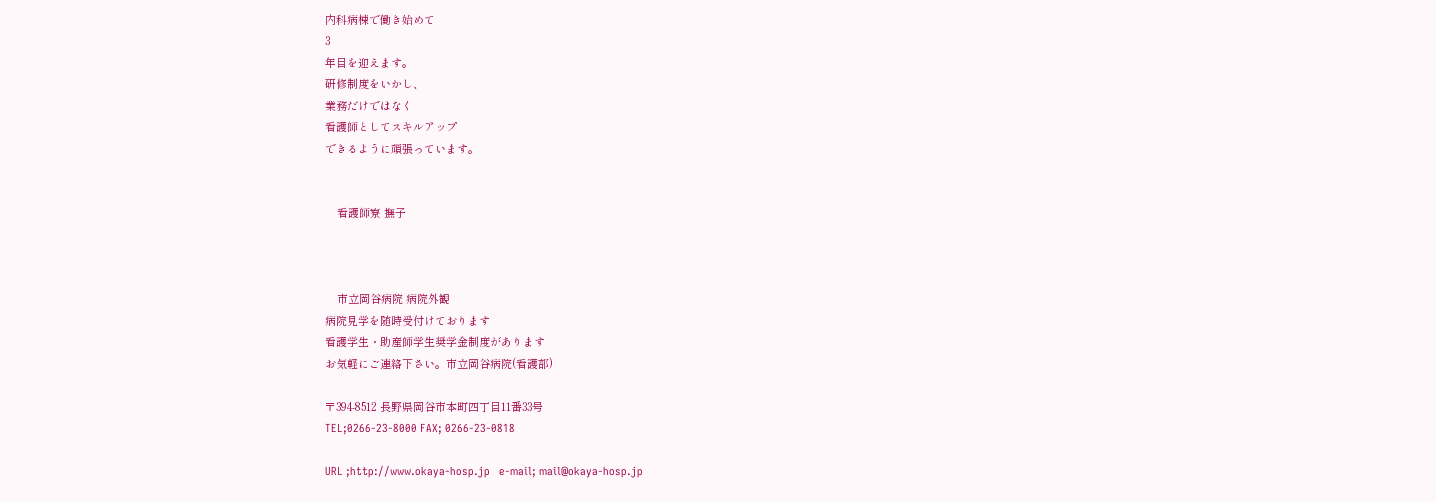内科病棟で働き始めて
3
年目を迎えます。
研修制度をいかし、
業務だけではなく
看護師としてスキルアップ
できるように頑張っています。


    看護師寮 撫子



    市立岡谷病院 病院外観
病院見学を随時受付けております
看護学生・助産師学生奨学金制度があります
お気軽にご連絡下さい。市立岡谷病院(看護部)

〒394-8512 長野県岡谷市本町四丁目11番33号
TEL;0266-23-8000 FAX; 0266-23-0818

URL ;http://www.okaya-hosp.jp   e-mail; mail@okaya-hosp.jp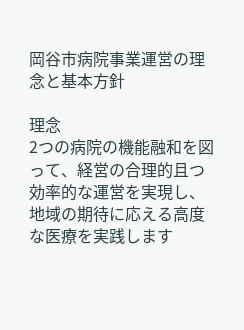岡谷市病院事業運営の理念と基本方針

理念
2つの病院の機能融和を図って、経営の合理的且つ効率的な運営を実現し、
地域の期待に応える高度な医療を実践します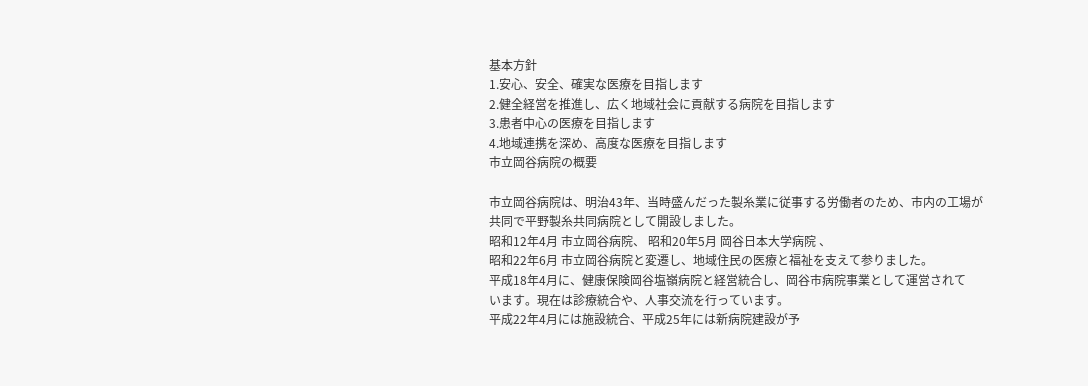基本方針
1.安心、安全、確実な医療を目指します
2.健全経営を推進し、広く地域社会に貢献する病院を目指します
3.患者中心の医療を目指します
4.地域連携を深め、高度な医療を目指します
市立岡谷病院の概要

市立岡谷病院は、明治43年、当時盛んだった製糸業に従事する労働者のため、市内の工場が
共同で平野製糸共同病院として開設しました。
昭和12年4月 市立岡谷病院、 昭和20年5月 岡谷日本大学病院 、
昭和22年6月 市立岡谷病院と変遷し、地域住民の医療と福祉を支えて参りました。
平成18年4月に、健康保険岡谷塩嶺病院と経営統合し、岡谷市病院事業として運営されて
います。現在は診療統合や、人事交流を行っています。
平成22年4月には施設統合、平成25年には新病院建設が予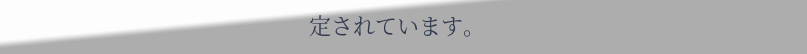定されています。